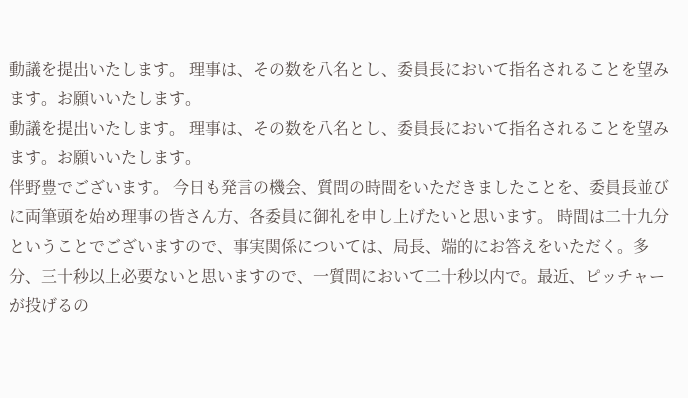動議を提出いたします。 理事は、その数を八名とし、委員長において指名されることを望みます。お願いいたします。
動議を提出いたします。 理事は、その数を八名とし、委員長において指名されることを望みます。お願いいたします。
伴野豊でございます。 今日も発言の機会、質問の時間をいただきましたことを、委員長並びに両筆頭を始め理事の皆さん方、各委員に御礼を申し上げたいと思います。 時間は二十九分ということでございますので、事実関係については、局長、端的にお答えをいただく。多分、三十秒以上必要ないと思いますので、一質問において二十秒以内で。最近、ピッチャーが投げるの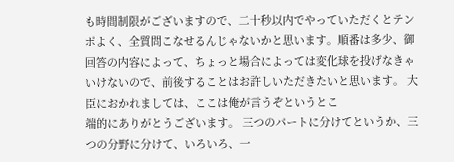も時間制限がございますので、二十秒以内でやっていただくとテンポよく、全質問こなせるんじゃないかと思います。順番は多少、御回答の内容によって、ちょっと場合によっては変化球を投げなきゃいけないので、前後することはお許しいただきたいと思います。 大臣におかれましては、ここは俺が言うぞというとこ
端的にありがとうございます。 三つのパートに分けてというか、三つの分野に分けて、いろいろ、一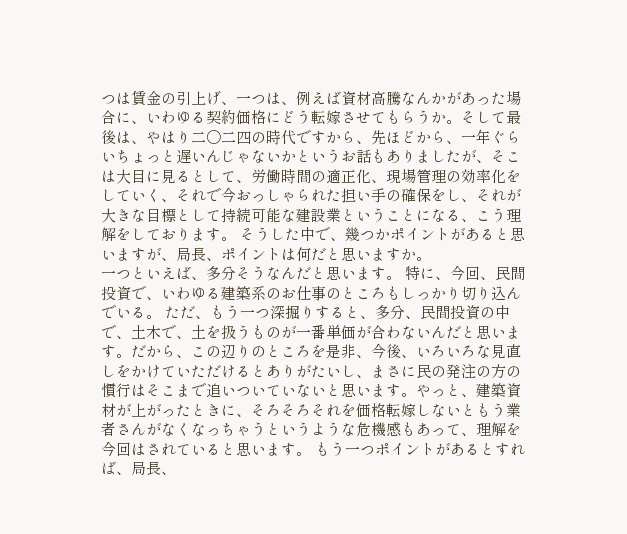つは賃金の引上げ、一つは、例えば資材高騰なんかがあった場合に、いわゆる契約価格にどう転嫁させてもらうか。そして最後は、やはり二〇二四の時代ですから、先ほどから、一年ぐらいちょっと遅いんじゃないかというお話もありましたが、そこは大目に見るとして、労働時間の適正化、現場管理の効率化をしていく、それで今おっしゃられた担い手の確保をし、それが大きな目標として持続可能な建設業ということになる、こう理解をしております。 そうした中で、幾つかポイントがあると思いますが、局長、ポイントは何だと思いますか。
一つといえば、多分そうなんだと思います。 特に、今回、民間投資で、いわゆる建築系のお仕事のところもしっかり切り込んでいる。 ただ、もう一つ深掘りすると、多分、民間投資の中で、土木で、土を扱うものが一番単価が合わないんだと思います。だから、この辺りのところを是非、今後、いろいろな見直しをかけていただけるとありがたいし、まさに民の発注の方の慣行はそこまで追いついていないと思います。やっと、建築資材が上がったときに、そろそろそれを価格転嫁しないともう業者さんがなくなっちゃうというような危機感もあって、理解を今回はされていると思います。 もう一つポイントがあるとすれば、局長、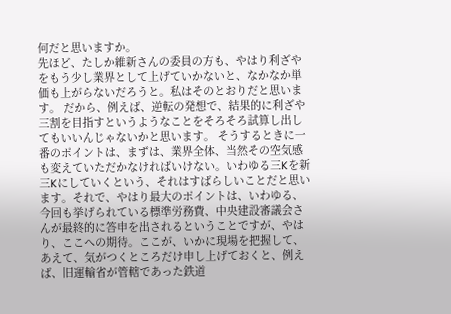何だと思いますか。
先ほど、たしか維新さんの委員の方も、やはり利ざやをもう少し業界として上げていかないと、なかなか単価も上がらないだろうと。私はそのとおりだと思います。 だから、例えば、逆転の発想で、結果的に利ざや三割を目指すというようなことをそろそろ試算し出してもいいんじゃないかと思います。 そうするときに一番のポイントは、まずは、業界全体、当然その空気感も変えていただかなければいけない。いわゆる三Kを新三Kにしていくという、それはすばらしいことだと思います。それで、やはり最大のポイントは、いわゆる、今回も挙げられている標準労務費、中央建設審議会さんが最終的に答申を出されるということですが、やはり、ここへの期待。ここが、いかに現場を把握して、
あえて、気がつくところだけ申し上げておくと、例えば、旧運輸省が管轄であった鉄道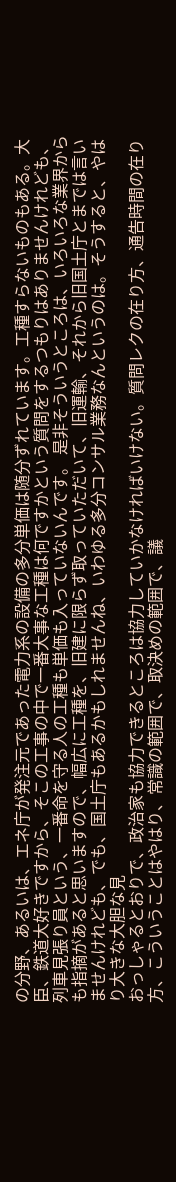の分野、あるいは、エネ庁が発注元であった電力系の設備の多分単価は随分ずれています。工種すらないものもある。大臣、鉄道大好きですから、そこの工事の中で一番大事な工種は何ですかという質問をするつもりはありませんけれども、列車見張り員という、一番命を守る人の工種も単価も入っていないんです。 是非そういうところは、いろいろな業界からも指摘があると思いますので、幅広に工種を、旧建に限らず取っていただいて、旧運輸、それから旧国土庁とまでは言いませんけれども、でも、国土庁もあるかもしれませんね、いわゆる多分コンサル業務なんというのは。そうすると、やはり大きな大胆な見
おっしゃるとおりで、政治家も協力できるところは協力していかなければいけない。質問レクの在り方、通告時間の在り方、こういうことはやはり、常識の範囲で、取決めの範囲で、議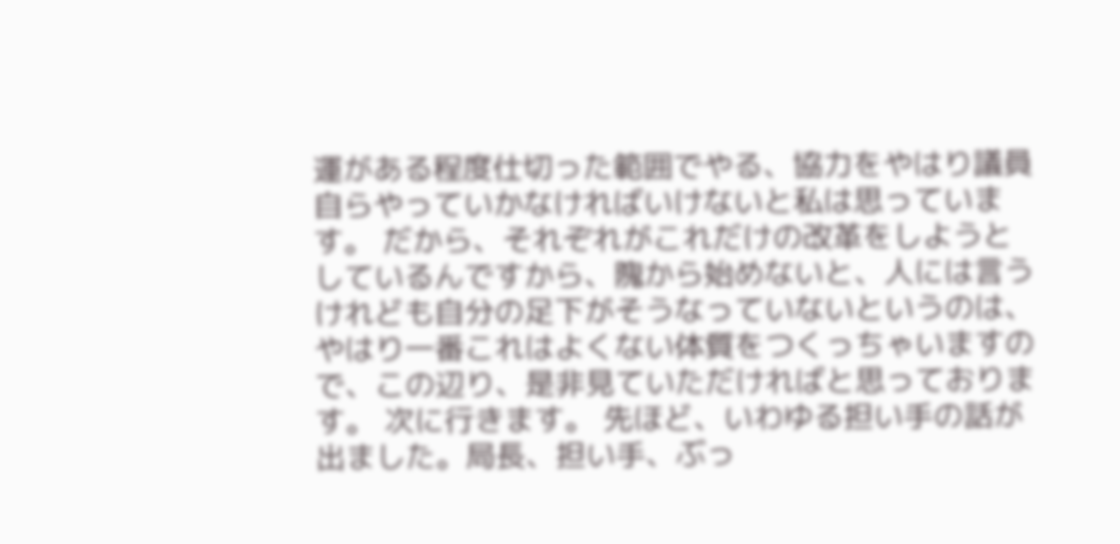運がある程度仕切った範囲でやる、協力をやはり議員自らやっていかなければいけないと私は思っています。 だから、それぞれがこれだけの改革をしようとしているんですから、隗から始めないと、人には言うけれども自分の足下がそうなっていないというのは、やはり一番これはよくない体質をつくっちゃいますので、この辺り、是非見ていただければと思っております。 次に行きます。 先ほど、いわゆる担い手の話が出ました。局長、担い手、ぶっ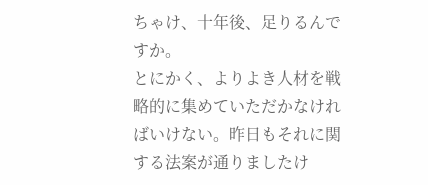ちゃけ、十年後、足りるんですか。
とにかく、よりよき人材を戦略的に集めていただかなければいけない。昨日もそれに関する法案が通りましたけ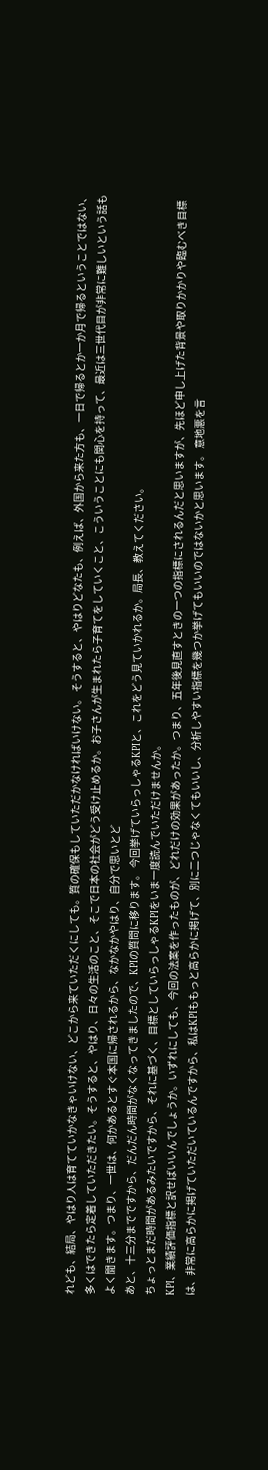れども、結局、やはり人は育てていかなきゃいけない、どこから来ていただくにしても。質の確保もしていただかなければいけない。 そうすると、やはりどなたも、例えば、外国から来た方も、一日で帰るとか一か月で帰るということではない、多くはできたら定着していただきたい。そうすると、やはり、日々の生活のこと、そこで日本の社会がどう受け止めるか。お子さんが生まれたら子育てをしていくこと、こういうことにも関心を持って、最近は三世代目が非常に難しいという話もよく聞きます。つまり、一世は、何かあるとすぐ本国に帰されるから、なかなかやはり、自分で思いとど
あと、十三分までですから、だんだん時間がなくなってきましたので、KPIの質問に移ります。 今回挙げていらっしゃるKPIと、これをどう見ていかれるか。局長、教えてください。
ちょっとまだ時間があるみたいですから、それに基づく、目標としていらっしゃるKPIをいま一度読んでいただけませんか。
KPI、業績評価指標と訳せばいいんでしょうか。いずれにしても、今回の法案を作ったものが、どれだけの効果があったか。つまり、五年後見直すときの一つの指標にされるんだと思いますが、先ほど申し上げた背景や取りかかりや臨むべき目標は、非常に高らかに掲げていただいているんですから、私はKPIももっと高らかに掲げて、別に二つじゃなくてもいいし、分析しやすい指標を幾つか挙げてもいいのではないかと思います。 意地悪を言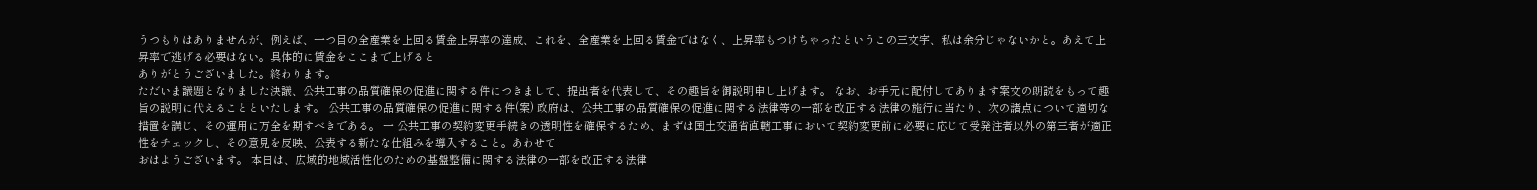うつもりはありませんが、例えば、一つ目の全産業を上回る賃金上昇率の達成、これを、全産業を上回る賃金ではなく、上昇率もつけちゃったというこの三文字、私は余分じゃないかと。あえて上昇率で逃げる必要はない。具体的に賃金をここまで上げると
ありがとうございました。終わります。
ただいま議題となりました決議、公共工事の品質確保の促進に関する件につきまして、提出者を代表して、その趣旨を御説明申し上げます。 なお、お手元に配付してあります案文の朗読をもって趣旨の説明に代えることといたします。 公共工事の品質確保の促進に関する件(案) 政府は、公共工事の品質確保の促進に関する法律等の一部を改正する法律の施行に当たり、次の諸点について適切な措置を講じ、その運用に万全を期すべきである。 一 公共工事の契約変更手続きの透明性を確保するため、まずは国土交通省直轄工事において契約変更前に必要に応じて受発注者以外の第三者が適正性をチェックし、その意見を反映、公表する新たな仕組みを導入すること。あわせて
おはようございます。 本日は、広域的地域活性化のための基盤整備に関する法律の一部を改正する法律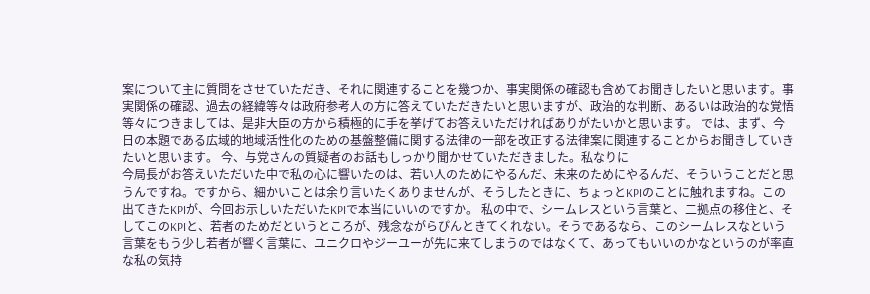案について主に質問をさせていただき、それに関連することを幾つか、事実関係の確認も含めてお聞きしたいと思います。事実関係の確認、過去の経緯等々は政府参考人の方に答えていただきたいと思いますが、政治的な判断、あるいは政治的な覚悟等々につきましては、是非大臣の方から積極的に手を挙げてお答えいただければありがたいかと思います。 では、まず、今日の本題である広域的地域活性化のための基盤整備に関する法律の一部を改正する法律案に関連することからお聞きしていきたいと思います。 今、与党さんの質疑者のお話もしっかり聞かせていただきました。私なりに
今局長がお答えいただいた中で私の心に響いたのは、若い人のためにやるんだ、未来のためにやるんだ、そういうことだと思うんですね。ですから、細かいことは余り言いたくありませんが、そうしたときに、ちょっとKPIのことに触れますね。この出てきたKPIが、今回お示しいただいたKPIで本当にいいのですか。 私の中で、シームレスという言葉と、二拠点の移住と、そしてこのKPIと、若者のためだというところが、残念ながらぴんときてくれない。そうであるなら、このシームレスなという言葉をもう少し若者が響く言葉に、ユニクロやジーユーが先に来てしまうのではなくて、あってもいいのかなというのが率直な私の気持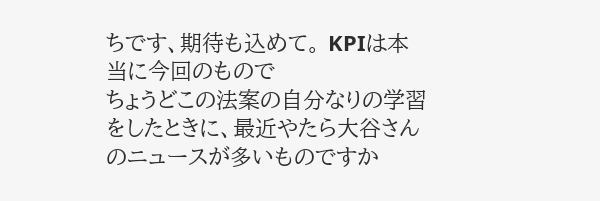ちです、期待も込めて。 KPIは本当に今回のもので
ちょうどこの法案の自分なりの学習をしたときに、最近やたら大谷さんのニュースが多いものですか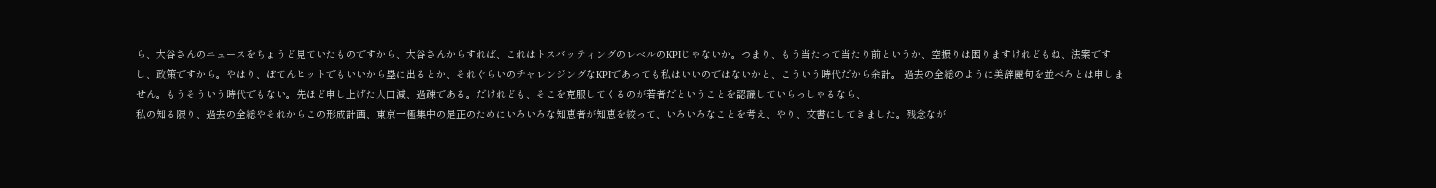ら、大谷さんのニュースをちょうど見ていたものですから、大谷さんからすれば、これはトスバッティングのレベルのKPIじゃないか。つまり、もう当たって当たり前というか、空振りは困りますけれどもね、法案ですし、政策ですから。やはり、ぽてんヒットでもいいから塁に出るとか、それぐらいのチャレンジングなKPIであっても私はいいのではないかと、こういう時代だから余計。 過去の全総のように美辞麗句を並べろとは申しません。もうそういう時代でもない。先ほど申し上げた人口減、過疎である。だけれども、そこを克服してくるのが若者だということを認識していらっしゃるなら、
私の知る限り、過去の全総やそれからこの形成計画、東京一極集中の是正のためにいろいろな知恵者が知恵を絞って、いろいろなことを考え、やり、文書にしてきました。残念なが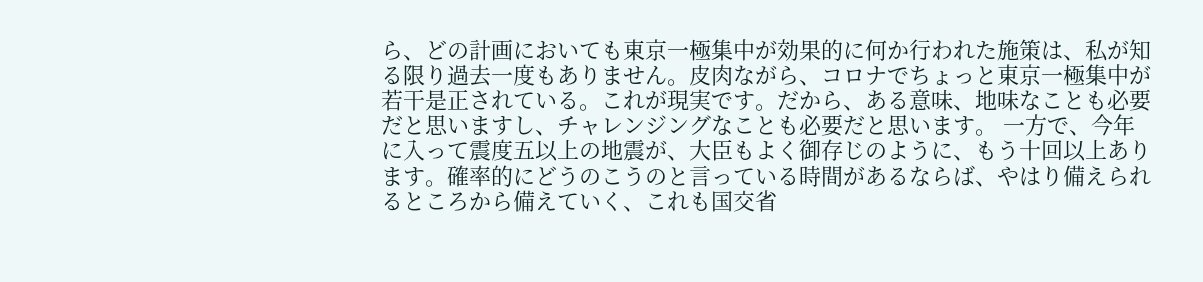ら、どの計画においても東京一極集中が効果的に何か行われた施策は、私が知る限り過去一度もありません。皮肉ながら、コロナでちょっと東京一極集中が若干是正されている。これが現実です。だから、ある意味、地味なことも必要だと思いますし、チャレンジングなことも必要だと思います。 一方で、今年に入って震度五以上の地震が、大臣もよく御存じのように、もう十回以上あります。確率的にどうのこうのと言っている時間があるならば、やはり備えられるところから備えていく、これも国交省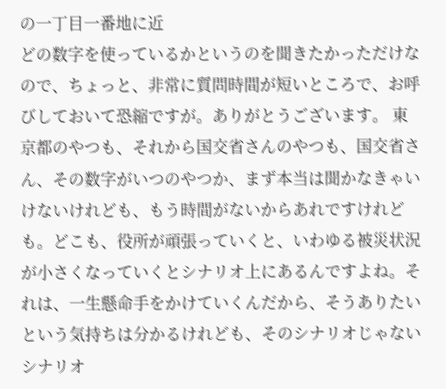の一丁目一番地に近
どの数字を使っているかというのを聞きたかっただけなので、ちょっと、非常に質問時間が短いところで、お呼びしておいて恐縮ですが。ありがとうございます。 東京都のやつも、それから国交省さんのやつも、国交省さん、その数字がいつのやつか、まず本当は聞かなきゃいけないけれども、もう時間がないからあれですけれども。どこも、役所が頑張っていくと、いわゆる被災状況が小さくなっていくとシナリオ上にあるんですよね。それは、一生懸命手をかけていくんだから、そうありたいという気持ちは分かるけれども、そのシナリオじゃないシナリオ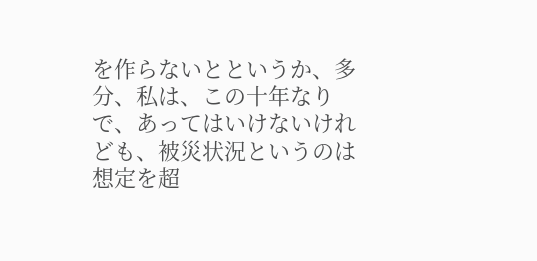を作らないとというか、多分、私は、この十年なりで、あってはいけないけれども、被災状況というのは想定を超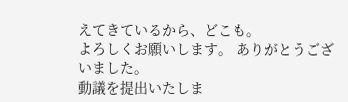えてきているから、どこも。
よろしくお願いします。 ありがとうございました。
動議を提出いたしま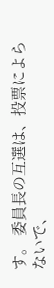す。 委員長の互選は、投票によらないで、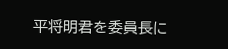平将明君を委員長に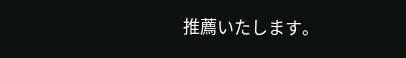推薦いたします。